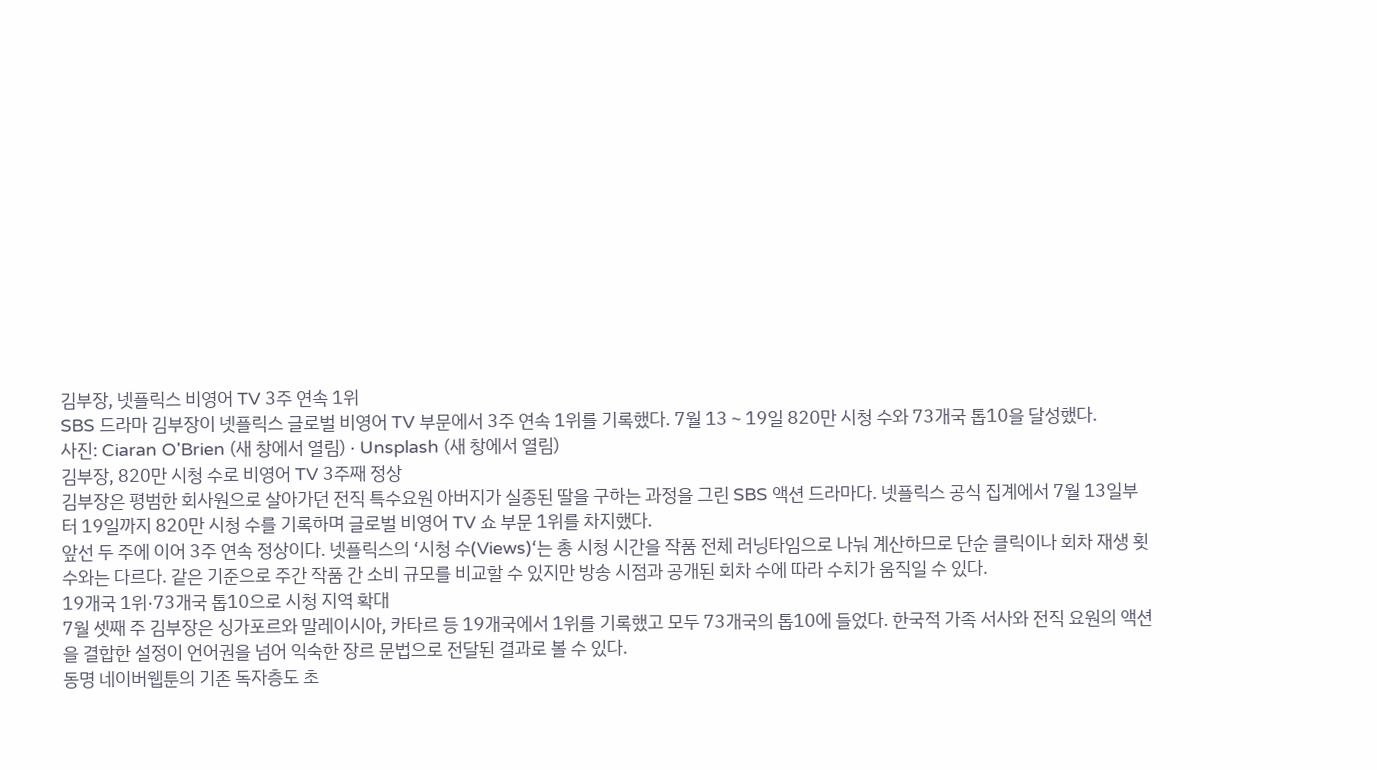김부장, 넷플릭스 비영어 TV 3주 연속 1위
SBS 드라마 김부장이 넷플릭스 글로벌 비영어 TV 부문에서 3주 연속 1위를 기록했다. 7월 13∼19일 820만 시청 수와 73개국 톱10을 달성했다.
사진: Ciaran O'Brien (새 창에서 열림) · Unsplash (새 창에서 열림)
김부장, 820만 시청 수로 비영어 TV 3주째 정상
김부장은 평범한 회사원으로 살아가던 전직 특수요원 아버지가 실종된 딸을 구하는 과정을 그린 SBS 액션 드라마다. 넷플릭스 공식 집계에서 7월 13일부터 19일까지 820만 시청 수를 기록하며 글로벌 비영어 TV 쇼 부문 1위를 차지했다.
앞선 두 주에 이어 3주 연속 정상이다. 넷플릭스의 ‘시청 수(Views)‘는 총 시청 시간을 작품 전체 러닝타임으로 나눠 계산하므로 단순 클릭이나 회차 재생 횟수와는 다르다. 같은 기준으로 주간 작품 간 소비 규모를 비교할 수 있지만 방송 시점과 공개된 회차 수에 따라 수치가 움직일 수 있다.
19개국 1위·73개국 톱10으로 시청 지역 확대
7월 셋째 주 김부장은 싱가포르와 말레이시아, 카타르 등 19개국에서 1위를 기록했고 모두 73개국의 톱10에 들었다. 한국적 가족 서사와 전직 요원의 액션을 결합한 설정이 언어권을 넘어 익숙한 장르 문법으로 전달된 결과로 볼 수 있다.
동명 네이버웹툰의 기존 독자층도 초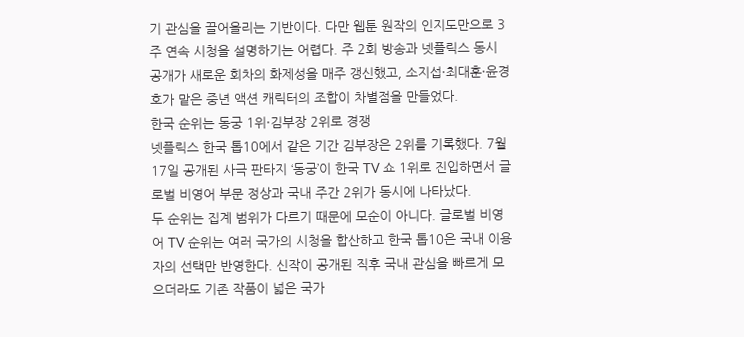기 관심을 끌어올리는 기반이다. 다만 웹툰 원작의 인지도만으로 3주 연속 시청을 설명하기는 어렵다. 주 2회 방송과 넷플릭스 동시 공개가 새로운 회차의 화제성을 매주 갱신했고, 소지섭·최대훈·윤경호가 맡은 중년 액션 캐릭터의 조합이 차별점을 만들었다.
한국 순위는 동궁 1위·김부장 2위로 경쟁
넷플릭스 한국 톱10에서 같은 기간 김부장은 2위를 기록했다. 7월 17일 공개된 사극 판타지 ‘동궁’이 한국 TV 쇼 1위로 진입하면서 글로벌 비영어 부문 정상과 국내 주간 2위가 동시에 나타났다.
두 순위는 집계 범위가 다르기 때문에 모순이 아니다. 글로벌 비영어 TV 순위는 여러 국가의 시청을 합산하고 한국 톱10은 국내 이용자의 선택만 반영한다. 신작이 공개된 직후 국내 관심을 빠르게 모으더라도 기존 작품이 넓은 국가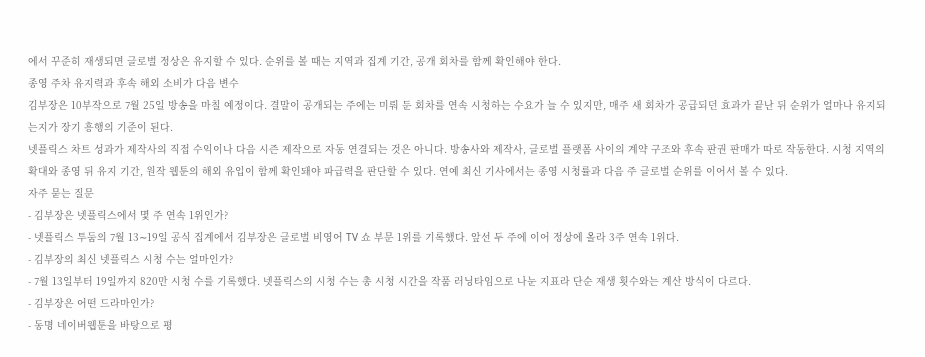에서 꾸준히 재생되면 글로벌 정상은 유지할 수 있다. 순위를 볼 때는 지역과 집계 기간, 공개 회차를 함께 확인해야 한다.
종영 주차 유지력과 후속 해외 소비가 다음 변수
김부장은 10부작으로 7월 25일 방송을 마칠 예정이다. 결말이 공개되는 주에는 미뤄 둔 회차를 연속 시청하는 수요가 늘 수 있지만, 매주 새 회차가 공급되던 효과가 끝난 뒤 순위가 얼마나 유지되는지가 장기 흥행의 기준이 된다.
넷플릭스 차트 성과가 제작사의 직접 수익이나 다음 시즌 제작으로 자동 연결되는 것은 아니다. 방송사와 제작사, 글로벌 플랫폼 사이의 계약 구조와 후속 판권 판매가 따로 작동한다. 시청 지역의 확대와 종영 뒤 유지 기간, 원작 웹툰의 해외 유입이 함께 확인돼야 파급력을 판단할 수 있다. 연예 최신 기사에서는 종영 시청률과 다음 주 글로벌 순위를 이어서 볼 수 있다.
자주 묻는 질문
- 김부장은 넷플릭스에서 몇 주 연속 1위인가?
- 넷플릭스 투둠의 7월 13∼19일 공식 집계에서 김부장은 글로벌 비영어 TV 쇼 부문 1위를 기록했다. 앞선 두 주에 이어 정상에 올라 3주 연속 1위다.
- 김부장의 최신 넷플릭스 시청 수는 얼마인가?
- 7월 13일부터 19일까지 820만 시청 수를 기록했다. 넷플릭스의 시청 수는 총 시청 시간을 작품 러닝타임으로 나눈 지표라 단순 재생 횟수와는 계산 방식이 다르다.
- 김부장은 어떤 드라마인가?
- 동명 네이버웹툰을 바탕으로 평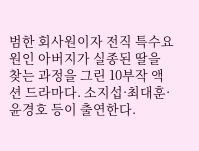범한 회사원이자 전직 특수요원인 아버지가 실종된 딸을 찾는 과정을 그린 10부작 액션 드라마다. 소지섭·최대훈·윤경호 등이 출연한다.